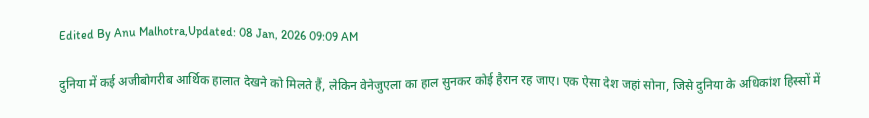Edited By Anu Malhotra,Updated: 08 Jan, 2026 09:09 AM

दुनिया में कई अजीबोगरीब आर्थिक हालात देखने को मिलते हैं, लेकिन वेनेजुएला का हाल सुनकर कोई हैरान रह जाए। एक ऐसा देश जहां सोना, जिसे दुनिया के अधिकांश हिस्सों में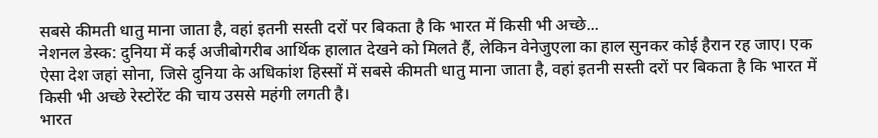सबसे कीमती धातु माना जाता है, वहां इतनी सस्ती दरों पर बिकता है कि भारत में किसी भी अच्छे...
नेशनल डेस्क: दुनिया में कई अजीबोगरीब आर्थिक हालात देखने को मिलते हैं, लेकिन वेनेजुएला का हाल सुनकर कोई हैरान रह जाए। एक ऐसा देश जहां सोना, जिसे दुनिया के अधिकांश हिस्सों में सबसे कीमती धातु माना जाता है, वहां इतनी सस्ती दरों पर बिकता है कि भारत में किसी भी अच्छे रेस्टोरेंट की चाय उससे महंगी लगती है।
भारत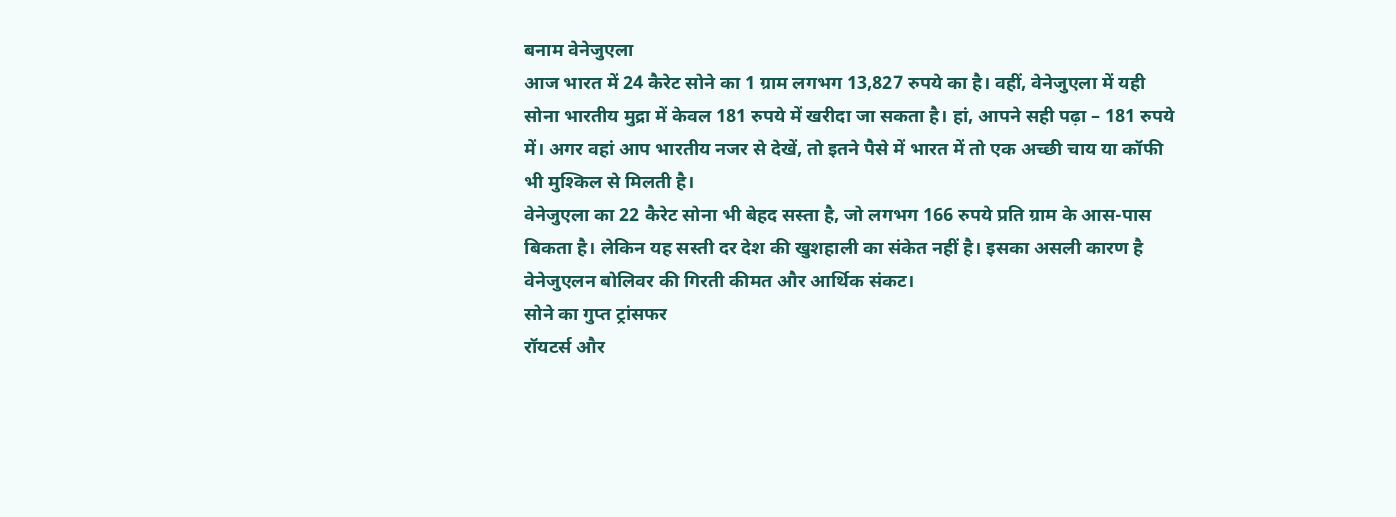बनाम वेनेजुएला
आज भारत में 24 कैरेट सोने का 1 ग्राम लगभग 13,827 रुपये का है। वहीं, वेनेजुएला में यही सोना भारतीय मुद्रा में केवल 181 रुपये में खरीदा जा सकता है। हां, आपने सही पढ़ा – 181 रुपये में। अगर वहां आप भारतीय नजर से देखें, तो इतने पैसे में भारत में तो एक अच्छी चाय या कॉफी भी मुश्किल से मिलती है।
वेनेजुएला का 22 कैरेट सोना भी बेहद सस्ता है, जो लगभग 166 रुपये प्रति ग्राम के आस-पास बिकता है। लेकिन यह सस्ती दर देश की खुशहाली का संकेत नहीं है। इसका असली कारण है वेनेजुएलन बोलिवर की गिरती कीमत और आर्थिक संकट।
सोने का गुप्त ट्रांसफर
रॉयटर्स और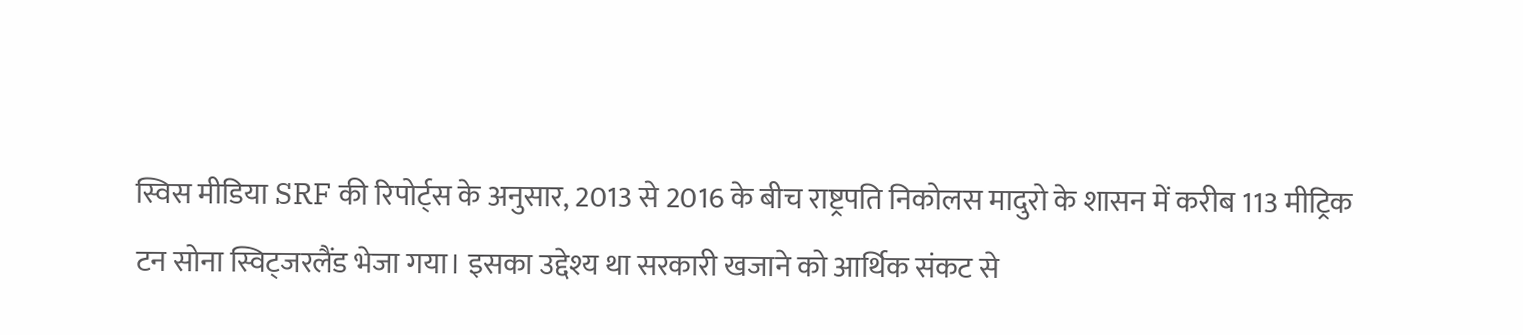स्विस मीडिया SRF की रिपोर्ट्स के अनुसार, 2013 से 2016 के बीच राष्ट्रपति निकोलस मादुरो के शासन में करीब 113 मीट्रिक टन सोना स्विट्जरलैंड भेजा गया। इसका उद्देश्य था सरकारी खजाने को आर्थिक संकट से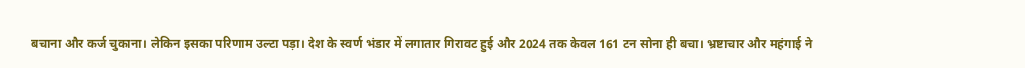बचाना और कर्ज चुकाना। लेकिन इसका परिणाम उल्टा पड़ा। देश के स्वर्ण भंडार में लगातार गिरावट हुई और 2024 तक केवल 161 टन सोना ही बचा। भ्रष्टाचार और महंगाई ने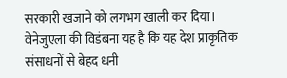सरकारी खजाने को लगभग खाली कर दिया।
वेनेजुएला की विडंबना यह है कि यह देश प्राकृतिक संसाधनों से बेहद धनी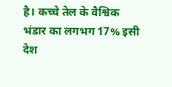है। कच्चे तेल के वैश्विक भंडार का लगभग 17% इसी देश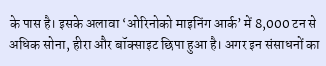के पास है। इसके अलावा ‘ओरिनोको माइनिंग आर्क’ में 8,000 टन से अधिक सोना, हीरा और बॉक्साइट छिपा हुआ है। अगर इन संसाधनों का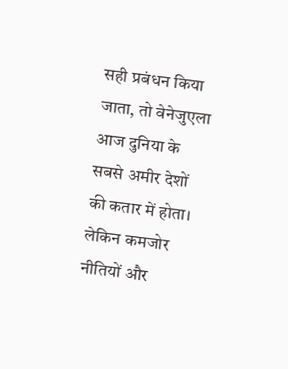सही प्रबंधन किया जाता, तो वेनेजुएला आज दुनिया के सबसे अमीर देशों की कतार में होता। लेकिन कमजोर नीतियों और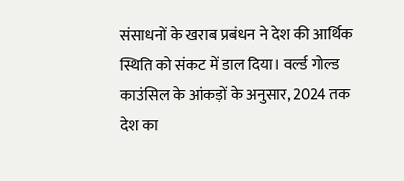संसाधनों के खराब प्रबंधन ने देश की आर्थिक स्थिति को संकट में डाल दिया। वर्ल्ड गोल्ड काउंसिल के आंकड़ों के अनुसार, 2024 तक देश का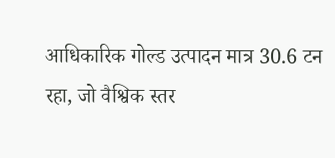आधिकारिक गोल्ड उत्पादन मात्र 30.6 टन रहा, जो वैश्विक स्तर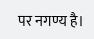पर नगण्य है।